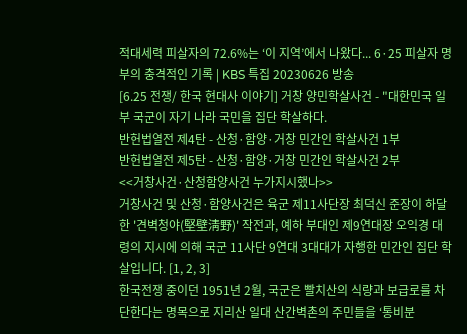적대세력 피살자의 72.6%는 ‘이 지역’에서 나왔다... 6·25 피살자 명부의 충격적인 기록 | KBS 특집 20230626 방송
[6.25 전쟁/ 한국 현대사 이야기] 거창 양민학살사건 - "대한민국 일부 국군이 자기 나라 국민을 집단 학살하다.
반헌법열전 제4탄 - 산청·함양·거창 민간인 학살사건 1부
반헌법열전 제5탄 - 산청·함양·거창 민간인 학살사건 2부
<<거창사건·산청함양사건 누가지시했나>>
거창사건 및 산청·함양사건은 육군 제11사단장 최덕신 준장이 하달한 '견벽청야(堅壁淸野)' 작전과, 예하 부대인 제9연대장 오익경 대령의 지시에 의해 국군 11사단 9연대 3대대가 자행한 민간인 집단 학살입니다. [1, 2, 3]
한국전쟁 중이던 1951년 2월, 국군은 빨치산의 식량과 보급로를 차단한다는 명목으로 지리산 일대 산간벽촌의 주민들을 ‘통비분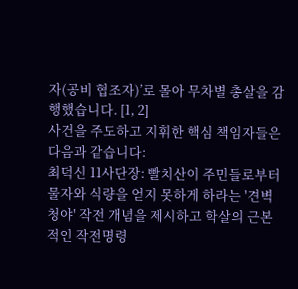자(공비 협조자)’로 몰아 무차별 총살을 감행했습니다. [1, 2]
사건을 주도하고 지휘한 핵심 책임자들은 다음과 같습니다:
최덕신 11사단장: 빨치산이 주민들로부터 물자와 식량을 얻지 못하게 하라는 '견벽청야' 작전 개념을 제시하고 학살의 근본적인 작전명령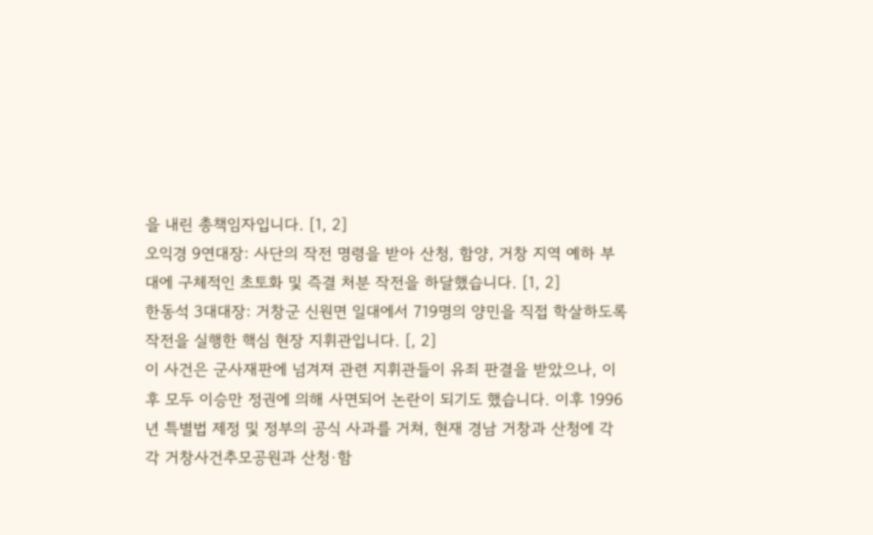을 내린 총책임자입니다. [1, 2]
오익경 9연대장: 사단의 작전 명령을 받아 산청, 함양, 거창 지역 예하 부대에 구체적인 초토화 및 즉결 처분 작전을 하달했습니다. [1, 2]
한동석 3대대장: 거창군 신원면 일대에서 719명의 양민을 직접 학살하도록 작전을 실행한 핵심 현장 지휘관입니다. [, 2]
이 사건은 군사재판에 넘겨져 관련 지휘관들이 유죄 판결을 받았으나, 이후 모두 이승만 정권에 의해 사면되어 논란이 되기도 했습니다. 이후 1996년 특별법 제정 및 정부의 공식 사과를 거쳐, 현재 경남 거창과 산청에 각각 거창사건추모공원과 산청·함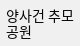양사건 추모공원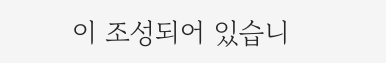이 조성되어 있습니